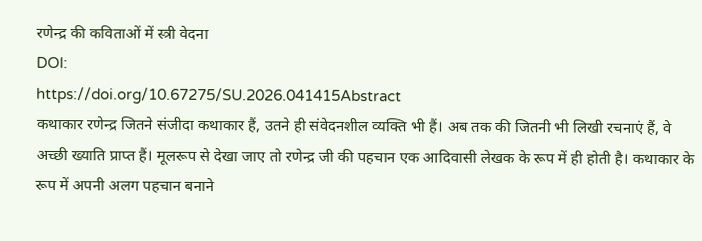रणेन्द्र की कविताओं में स्त्री वेदना
DOI:
https://doi.org/10.67275/SU.2026.041415Abstract
कथाकार रणेन्द्र जितने संजीदा कथाकार हैं, उतने ही संवेदनशील व्यक्ति भी हैं। अब तक की जितनी भी लिखी रचनाएं हैं, वे अच्छी ख्याति प्राप्त हैं। मूलरूप से देखा जाए तो रणेन्द्र जी की पहचान एक आदिवासी लेखक के रूप में ही होती है। कथाकार के रूप में अपनी अलग पहचान बनाने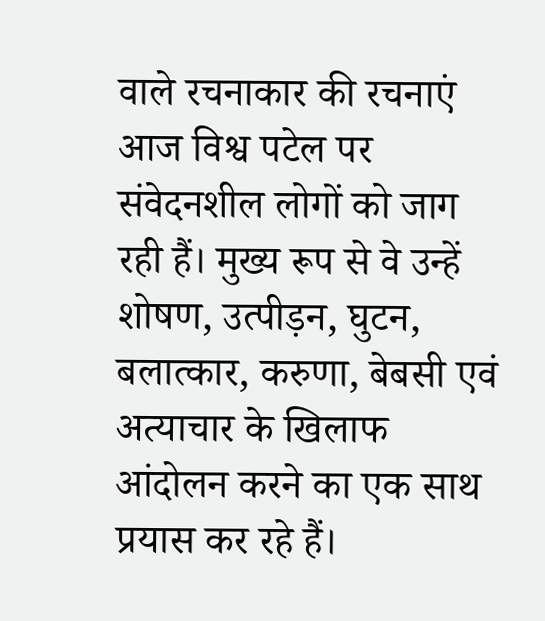वाले रचनाकार की रचनाएं आज विश्व पटेल पर संवेदनशील लोगों को जाग रही हैं। मुख्य रूप से वे उन्हें शोषण, उत्पीड़न, घुटन, बलात्कार, करुणा, बेबसी एवं अत्याचार के खिलाफ आंदोलन करने का एक साथ प्रयास कर रहे हैं।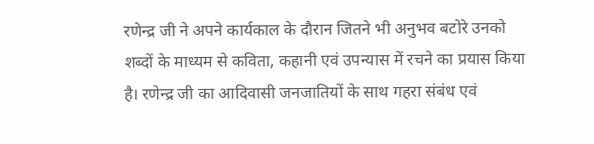रणेन्द्र जी ने अपने कार्यकाल के दौरान जितने भी अनुभव बटोरे उनको शब्दों के माध्यम से कविता, कहानी एवं उपन्यास में रचने का प्रयास किया है। रणेन्द्र जी का आदिवासी जनजातियों के साथ गहरा संबंध एवं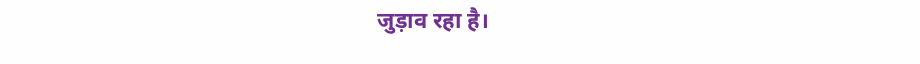जुड़ाव रहा है।